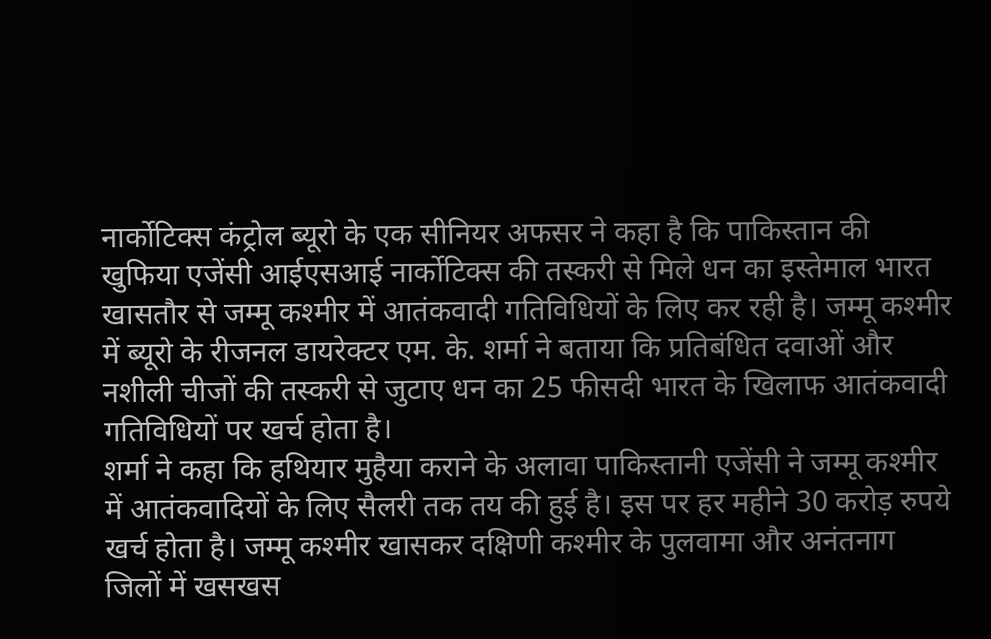नार्कोटिक्स कंट्रोल ब्यूरो के एक सीनियर अफसर ने कहा है कि पाकिस्तान की खुफिया एजेंसी आईएसआई नार्कोटिक्स की तस्करी से मिले धन का इस्तेमाल भारत खासतौर से जम्मू कश्मीर में आतंकवादी गतिविधियों के लिए कर रही है। जम्मू कश्मीर में ब्यूरो के रीजनल डायरेक्टर एम. के. शर्मा ने बताया कि प्रतिबंधित दवाओं और नशीली चीजों की तस्करी से जुटाए धन का 25 फीसदी भारत के खिलाफ आतंकवादी गतिविधियों पर खर्च होता है।
शर्मा ने कहा कि हथियार मुहैया कराने के अलावा पाकिस्तानी एजेंसी ने जम्मू कश्मीर में आतंकवादियों के लिए सैलरी तक तय की हुई है। इस पर हर महीने 30 करोड़ रुपये खर्च होता है। जम्मू कश्मीर खासकर दक्षिणी कश्मीर के पुलवामा और अनंतनाग जिलों में खसखस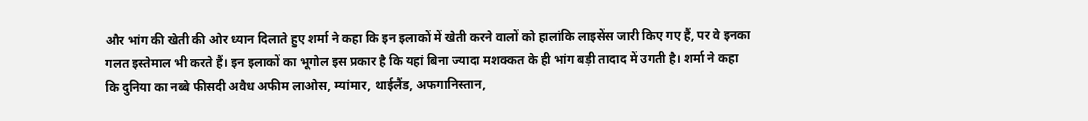और भांग की खेती की ओर ध्यान दिलाते हुए शर्मा ने कहा कि इन इलाकों में खेती करने वालों को हालांकि लाइसेंस जारी किए गए हैं, पर वे इनका गलत इस्तेमाल भी करते हैं। इन इलाकों का भूगोल इस प्रकार है कि यहां बिना ज्यादा मशक्कत के ही भांग बड़ी तादाद में उगती है। शर्मा ने कहा कि दुनिया का नब्बे फीसदी अवैध अफीम लाओस, म्यांमार, थाईलैंड, अफगानिस्तान,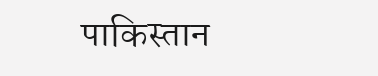पाकिस्तान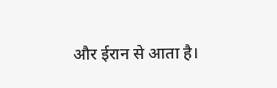और ईरान से आता है।